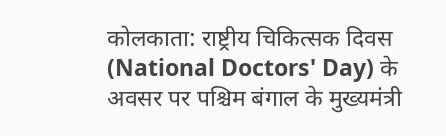कोलकाता: राष्ट्रीय चिकित्सक दिवस (National Doctors' Day) के अवसर पर पश्चिम बंगाल के मुख्यमंत्री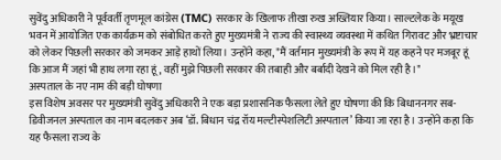सुवेंदु अधिकारी ने पूर्ववर्ती तृणमूल कांग्रेस (TMC) सरकार के खिलाफ तीखा रुख अख्तियार किया। साल्टलेक के मयूख भवन में आयोजित एक कार्यक्रम को संबोधित करते हुए मुख्यमंत्री ने राज्य की स्वास्थ्य व्यवस्था में कथित गिरावट और भ्रष्टाचार को लेकर पिछली सरकार को जमकर आड़े हाथों लिया। उन्होंने कहा, "मैं वर्तमान मुख्यमंत्री के रूप में यह कहने पर मजबूर हूं कि आज मैं जहां भी हाथ लगा रहा हूं, वहीं मुझे पिछली सरकार की तबाही और बर्बादी देखने को मिल रही है।"
अस्पताल के नए नाम की बड़ी घोषणा
इस विशेष अवसर पर मुख्यमंत्री सुवेंदु अधिकारी ने एक बड़ा प्रशासनिक फैसला लेते हुए घोषणा की कि बिधाननगर सब-डिवीजनल अस्पताल का नाम बदलकर अब ‘डॉ. बिधान चंद्र रॉय मल्टीस्पेशलिटी अस्पताल’ किया जा रहा है। उन्होंने कहा कि यह फैसला राज्य के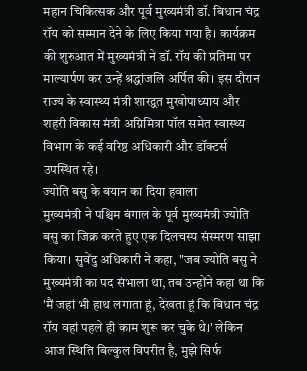महान चिकित्सक और पूर्व मुख्यमंत्री डॉ. बिधान चंद्र रॉय को सम्मान देने के लिए किया गया है। कार्यक्रम की शुरुआत में मुख्यमंत्री ने डॉ. रॉय की प्रतिमा पर माल्यार्पण कर उन्हें श्रद्धांजलि अर्पित की। इस दौरान राज्य के स्वास्थ्य मंत्री शारद्वत मुखोपाध्याय और शहरी विकास मंत्री अग्निमित्रा पॉल समेत स्वास्थ्य विभाग के कई वरिष्ठ अधिकारी और डॉक्टर्स उपस्थित रहे।
ज्योति बसु के बयान का दिया हवाला
मुख्यमंत्री ने पश्चिम बंगाल के पूर्व मुख्यमंत्री ज्योति बसु का जिक्र करते हुए एक दिलचस्प संस्मरण साझा किया। सुवेंदु अधिकारी ने कहा, "जब ज्योति बसु ने मुख्यमंत्री का पद संभाला था, तब उन्होंने कहा था कि 'मैं जहां भी हाथ लगाता हूं, देखता हूं कि बिधान चंद्र रॉय वहां पहले ही काम शुरू कर चुके थे।' लेकिन आज स्थिति बिल्कुल विपरीत है, मुझे सिर्फ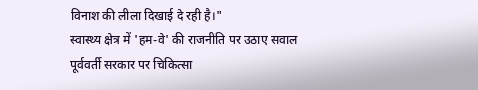विनाश की लीला दिखाई दे रही है।"
स्वास्थ्य क्षेत्र में 'हम-वे' की राजनीति पर उठाए सवाल
पूर्ववर्ती सरकार पर चिकित्सा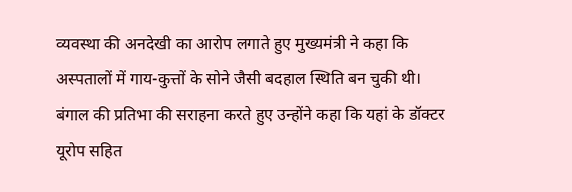व्यवस्था की अनदेखी का आरोप लगाते हुए मुख्यमंत्री ने कहा कि अस्पतालों में गाय-कुत्तों के सोने जैसी बदहाल स्थिति बन चुकी थी। बंगाल की प्रतिभा की सराहना करते हुए उन्होंने कहा कि यहां के डॉक्टर यूरोप सहित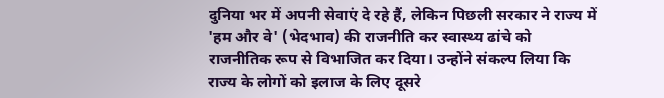दुनिया भर में अपनी सेवाएं दे रहे हैं, लेकिन पिछली सरकार ने राज्य में 'हम और वे' (भेदभाव) की राजनीति कर स्वास्थ्य ढांचे को राजनीतिक रूप से विभाजित कर दिया। उन्होंने संकल्प लिया कि राज्य के लोगों को इलाज के लिए दूसरे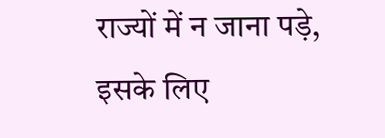राज्यों में न जाना पड़े, इसके लिए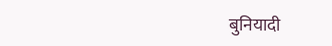बुनियादी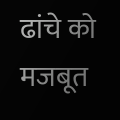ढांचे को मजबूत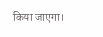किया जाएगा।